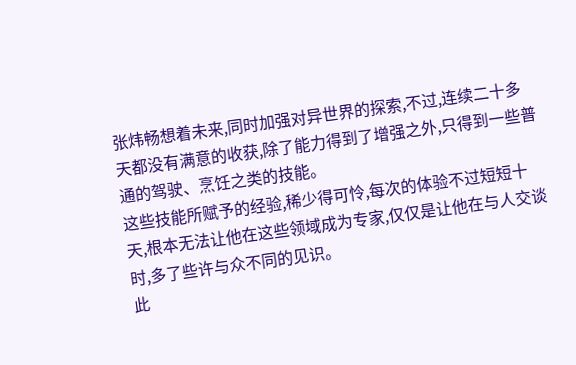张炜畅想着未来,同时加强对异世界的探索,不过,连续二十多天都没有满意的收获,除了能力得到了增强之外,只得到一些普通的驾驶、烹饪之类的技能。
这些技能所赋予的经验,稀少得可怜,每次的体验不过短短十天,根本无法让他在这些领域成为专家,仅仅是让他在与人交谈时,多了些许与众不同的见识。
此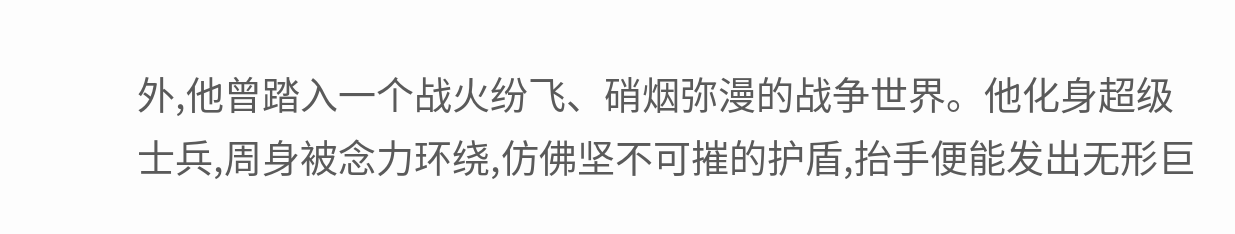外,他曾踏入一个战火纷飞、硝烟弥漫的战争世界。他化身超级士兵,周身被念力环绕,仿佛坚不可摧的护盾,抬手便能发出无形巨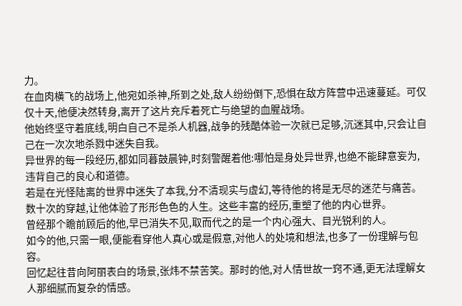力。
在血肉横飞的战场上,他宛如杀神,所到之处,敌人纷纷倒下,恐惧在敌方阵营中迅速蔓延。可仅仅十天,他便决然转身,离开了这片充斥着死亡与绝望的血腥战场。
他始终坚守着底线,明白自己不是杀人机器,战争的残酷体验一次就已足够,沉迷其中,只会让自己在一次次地杀戮中迷失自我。
异世界的每一段经历,都如同暮鼓晨钟,时刻警醒着他:哪怕是身处异世界,也绝不能肆意妄为,违背自己的良心和道德。
若是在光怪陆离的世界中迷失了本我,分不清现实与虚幻,等待他的将是无尽的迷茫与痛苦。
数十次的穿越,让他体验了形形色色的人生。这些丰富的经历,重塑了他的内心世界。
曾经那个瞻前顾后的他,早已消失不见,取而代之的是一个内心强大、目光锐利的人。
如今的他,只需一眼,便能看穿他人真心或是假意,对他人的处境和想法,也多了一份理解与包容。
回忆起往昔向阿丽表白的场景,张炜不禁苦笑。那时的他,对人情世故一窍不通,更无法理解女人那细腻而复杂的情感。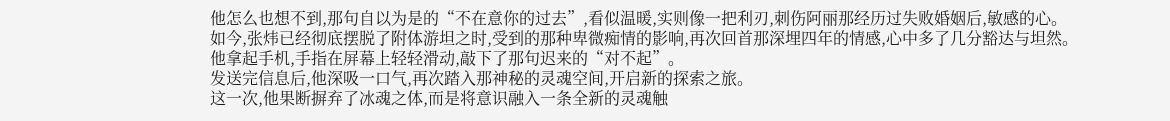他怎么也想不到,那句自以为是的“不在意你的过去”,看似温暖,实则像一把利刃,刺伤阿丽那经历过失败婚姻后,敏感的心。
如今,张炜已经彻底摆脱了附体游坦之时,受到的那种卑微痴情的影响,再次回首那深埋四年的情感,心中多了几分豁达与坦然。
他拿起手机,手指在屏幕上轻轻滑动,敲下了那句迟来的“对不起”。
发送完信息后,他深吸一口气,再次踏入那神秘的灵魂空间,开启新的探索之旅。
这一次,他果断摒弃了冰魂之体,而是将意识融入一条全新的灵魂触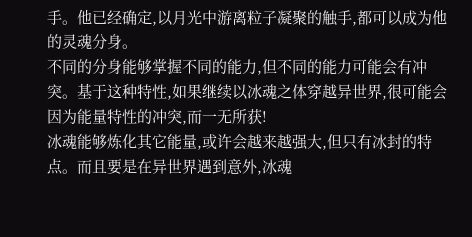手。他已经确定,以月光中游离粒子凝聚的触手,都可以成为他的灵魂分身。
不同的分身能够掌握不同的能力,但不同的能力可能会有冲突。基于这种特性,如果继续以冰魂之体穿越异世界,很可能会因为能量特性的冲突,而一无所获!
冰魂能够炼化其它能量,或许会越来越强大,但只有冰封的特点。而且要是在异世界遇到意外,冰魂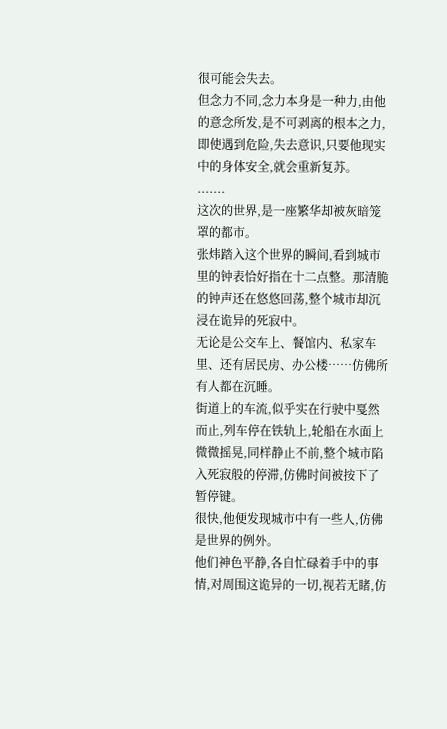很可能会失去。
但念力不同,念力本身是一种力,由他的意念所发,是不可剥离的根本之力,即使遇到危险,失去意识,只要他现实中的身体安全,就会重新复苏。
.......
这次的世界,是一座繁华却被灰暗笼罩的都市。
张炜踏入这个世界的瞬间,看到城市里的钟表恰好指在十二点整。那清脆的钟声还在悠悠回荡,整个城市却沉浸在诡异的死寂中。
无论是公交车上、餐馆内、私家车里、还有居民房、办公楼……仿佛所有人都在沉睡。
街道上的车流,似乎实在行驶中戛然而止,列车停在铁轨上,轮船在水面上微微摇晃,同样静止不前,整个城市陷入死寂般的停滞,仿佛时间被按下了暂停键。
很快,他便发现城市中有一些人,仿佛是世界的例外。
他们神色平静,各自忙碌着手中的事情,对周围这诡异的一切,视若无睹,仿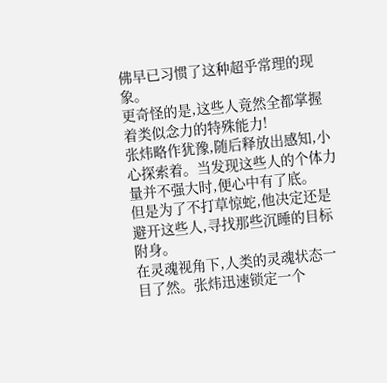佛早已习惯了这种超乎常理的现象。
更奇怪的是,这些人竟然全都掌握着类似念力的特殊能力!
张炜略作犹豫,随后释放出感知,小心探索着。当发现这些人的个体力量并不强大时,便心中有了底。
但是为了不打草惊蛇,他决定还是避开这些人,寻找那些沉睡的目标附身。
在灵魂视角下,人类的灵魂状态一目了然。张炜迅速锁定一个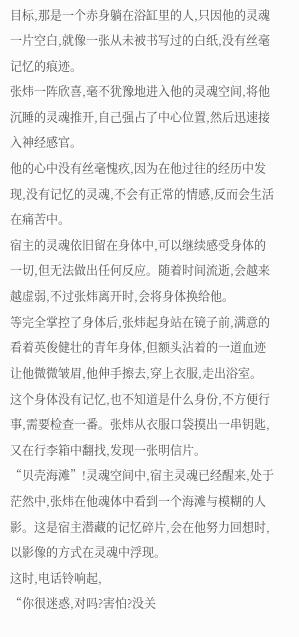目标,那是一个赤身躺在浴缸里的人,只因他的灵魂一片空白,就像一张从未被书写过的白纸,没有丝毫记忆的痕迹。
张炜一阵欣喜,毫不犹豫地进入他的灵魂空间,将他沉睡的灵魂推开,自己强占了中心位置,然后迅速接入神经感官。
他的心中没有丝毫愧疚,因为在他过往的经历中发现,没有记忆的灵魂,不会有正常的情感,反而会生活在痛苦中。
宿主的灵魂依旧留在身体中,可以继续感受身体的一切,但无法做出任何反应。随着时间流逝,会越来越虚弱,不过张炜离开时,会将身体换给他。
等完全掌控了身体后,张炜起身站在镜子前,满意的看着英俊健壮的青年身体,但额头沾着的一道血迹让他微微皱眉,他伸手擦去,穿上衣服,走出浴室。
这个身体没有记忆,也不知道是什么身份,不方便行事,需要检查一番。张炜从衣服口袋摸出一串钥匙,又在行李箱中翻找,发现一张明信片。
“贝壳海滩”!灵魂空间中,宿主灵魂已经醒来,处于茫然中,张炜在他魂体中看到一个海滩与模糊的人影。这是宿主潜藏的记忆碎片,会在他努力回想时,以影像的方式在灵魂中浮现。
这时,电话铃响起,
“你很迷惑,对吗?害怕?没关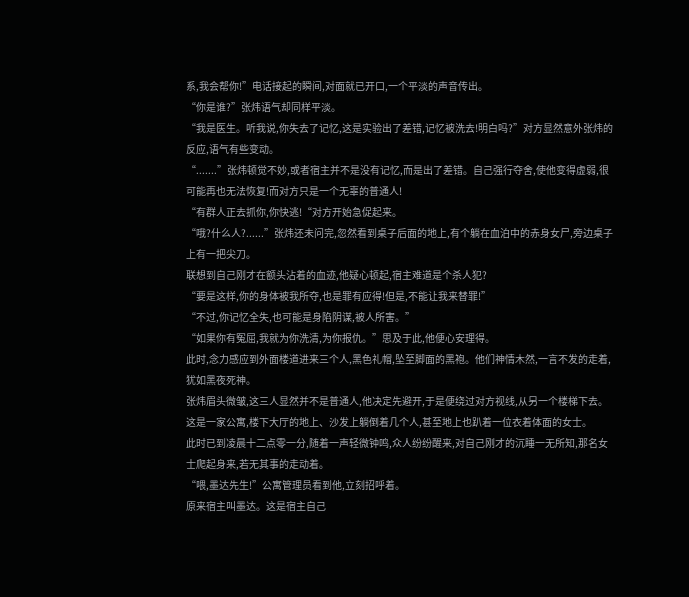系,我会帮你!”电话接起的瞬间,对面就已开口,一个平淡的声音传出。
“你是谁?”张炜语气却同样平淡。
“我是医生。听我说,你失去了记忆,这是实验出了差错,记忆被洗去!明白吗?”对方显然意外张炜的反应,语气有些变动。
“.......”张炜顿觉不妙,或者宿主并不是没有记忆,而是出了差错。自己强行夺舍,使他变得虚弱,很可能再也无法恢复!而对方只是一个无辜的普通人!
“有群人正去抓你,你快逃!“对方开始急促起来。
“哦?什么人?......”张炜还未问完,忽然看到桌子后面的地上,有个躺在血泊中的赤身女尸,旁边桌子上有一把尖刀。
联想到自己刚才在额头沾着的血迹,他疑心顿起,宿主难道是个杀人犯?
“要是这样,你的身体被我所夺,也是罪有应得!但是,不能让我来替罪!”
“不过,你记忆全失,也可能是身陷阴谋,被人所害。”
“如果你有冤屈,我就为你洗清,为你报仇。”思及于此,他便心安理得。
此时,念力感应到外面楼道进来三个人,黑色礼帽,坠至脚面的黑袍。他们神情木然,一言不发的走着,犹如黑夜死神。
张炜眉头微皱,这三人显然并不是普通人,他决定先避开,于是便绕过对方视线,从另一个楼梯下去。
这是一家公寓,楼下大厅的地上、沙发上躺倒着几个人,甚至地上也趴着一位衣着体面的女士。
此时已到凌晨十二点零一分,随着一声轻微钟鸣,众人纷纷醒来,对自己刚才的沉睡一无所知,那名女士爬起身来,若无其事的走动着。
“喂,墨达先生!”公寓管理员看到他,立刻招呼着。
原来宿主叫墨达。这是宿主自己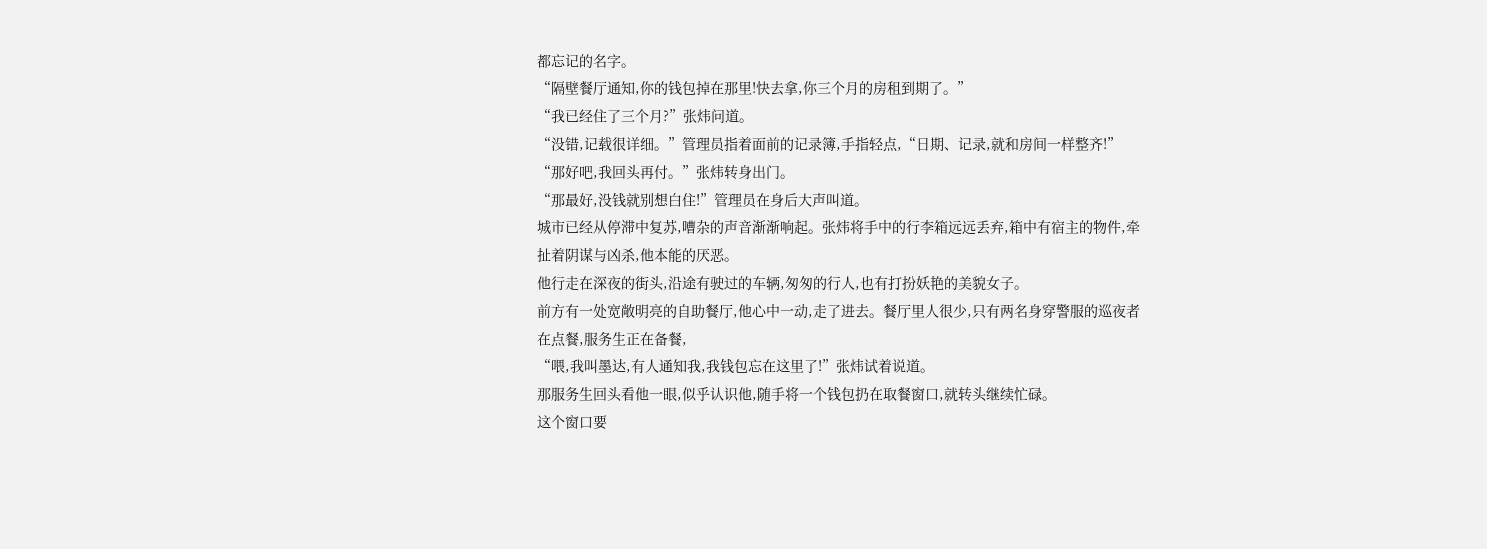都忘记的名字。
“隔壁餐厅通知,你的钱包掉在那里!快去拿,你三个月的房租到期了。”
“我已经住了三个月?”张炜问道。
“没错,记载很详细。”管理员指着面前的记录簿,手指轻点,“日期、记录,就和房间一样整齐!”
“那好吧,我回头再付。”张炜转身出门。
“那最好,没钱就别想白住!”管理员在身后大声叫道。
城市已经从停滞中复苏,嘈杂的声音渐渐响起。张炜将手中的行李箱远远丢弃,箱中有宿主的物件,牵扯着阴谋与凶杀,他本能的厌恶。
他行走在深夜的街头,沿途有驶过的车辆,匆匆的行人,也有打扮妖艳的美貌女子。
前方有一处宽敞明亮的自助餐厅,他心中一动,走了进去。餐厅里人很少,只有两名身穿警服的巡夜者在点餐,服务生正在备餐,
“喂,我叫墨达,有人通知我,我钱包忘在这里了!”张炜试着说道。
那服务生回头看他一眼,似乎认识他,随手将一个钱包扔在取餐窗口,就转头继续忙碌。
这个窗口要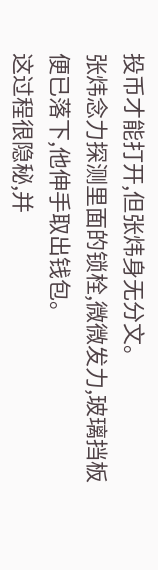投币才能打开,但张炜身无分文。
张炜念力探测里面的锁栓,微微发力,玻璃挡板便已落下,他伸手取出钱包。
这过程很隐秘,并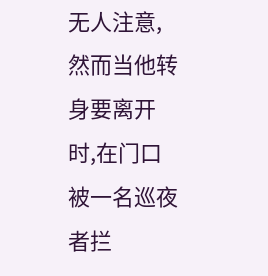无人注意,然而当他转身要离开时,在门口被一名巡夜者拦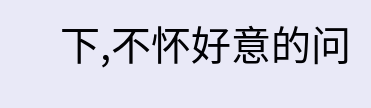下,不怀好意的问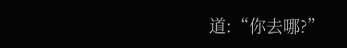道:“你去哪?”